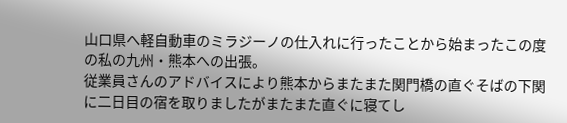山口県へ軽自動車のミラジーノの仕入れに行ったことから始まったこの度の私の九州・熊本への出張。
従業員さんのアドバイスにより熊本からまたまた関門橋の直ぐそばの下関に二日目の宿を取りましたがまたまた直ぐに寝てし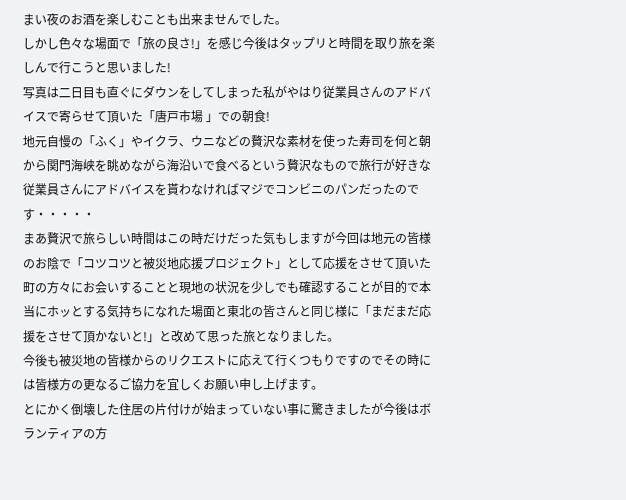まい夜のお酒を楽しむことも出来ませんでした。
しかし色々な場面で「旅の良さ!」を感じ今後はタップリと時間を取り旅を楽しんで行こうと思いました!
写真は二日目も直ぐにダウンをしてしまった私がやはり従業員さんのアドバイスで寄らせて頂いた「唐戸市場 」での朝食!
地元自慢の「ふく」やイクラ、ウニなどの贅沢な素材を使った寿司を何と朝から関門海峡を眺めながら海沿いで食べるという贅沢なもので旅行が好きな従業員さんにアドバイスを貰わなければマジでコンビニのパンだったのです・・・・・
まあ贅沢で旅らしい時間はこの時だけだった気もしますが今回は地元の皆様のお陰で「コツコツと被災地応援プロジェクト」として応援をさせて頂いた町の方々にお会いすることと現地の状況を少しでも確認することが目的で本当にホッとする気持ちになれた場面と東北の皆さんと同じ様に「まだまだ応援をさせて頂かないと!」と改めて思った旅となりました。
今後も被災地の皆様からのリクエストに応えて行くつもりですのでその時には皆様方の更なるご協力を宜しくお願い申し上げます。
とにかく倒壊した住居の片付けが始まっていない事に驚きましたが今後はボランティアの方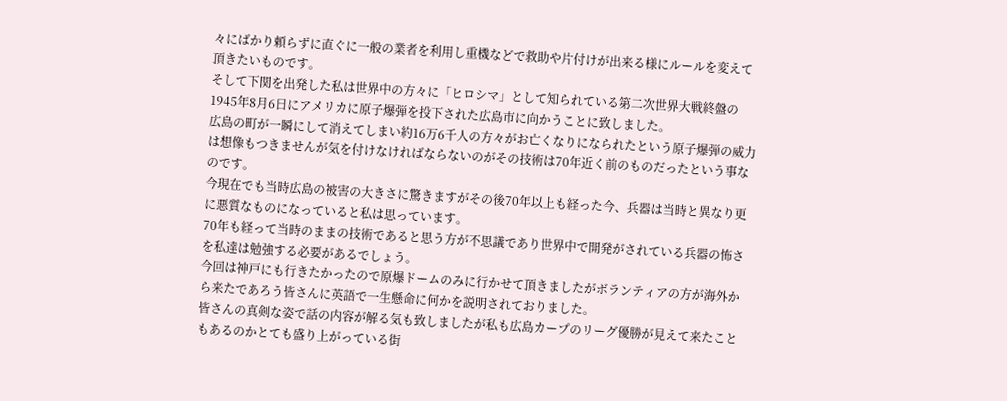々にばかり頼らずに直ぐに一般の業者を利用し重機などで救助や片付けが出来る様にルールを変えて頂きたいものです。
そして下関を出発した私は世界中の方々に「ヒロシマ」として知られている第二次世界大戦終盤の1945年8月6日にアメリカに原子爆弾を投下された広島市に向かうことに致しました。
広島の町が一瞬にして消えてしまい約16万6千人の方々がお亡くなりになられたという原子爆弾の威力は想像もつきませんが気を付けなければならないのがその技術は70年近く前のものだったという事なのです。
今現在でも当時広島の被害の大きさに驚きますがその後70年以上も経った今、兵器は当時と異なり更に悪質なものになっていると私は思っています。
70年も経って当時のままの技術であると思う方が不思議であり世界中で開発がされている兵器の怖さを私達は勉強する必要があるでしょう。
今回は神戸にも行きたかったので原爆ドームのみに行かせて頂きましたがボランティアの方が海外から来たであろう皆さんに英語で一生懸命に何かを説明されておりました。
皆さんの真剣な姿で話の内容が解る気も致しましたが私も広島カープのリーグ優勝が見えて来たこともあるのかとても盛り上がっている街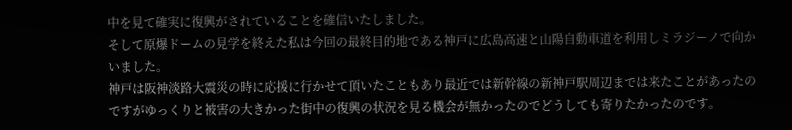中を見て確実に復興がされていることを確信いたしました。
そして原爆ドームの見学を終えた私は今回の最終目的地である神戸に広島高速と山陽自動車道を利用しミラジーノで向かいました。
神戸は阪神淡路大震災の時に応援に行かせて頂いたこともあり最近では新幹線の新神戸駅周辺までは来たことがあったのですがゆっくりと被害の大きかった街中の復興の状況を見る機会が無かったのでどうしても寄りたかったのです。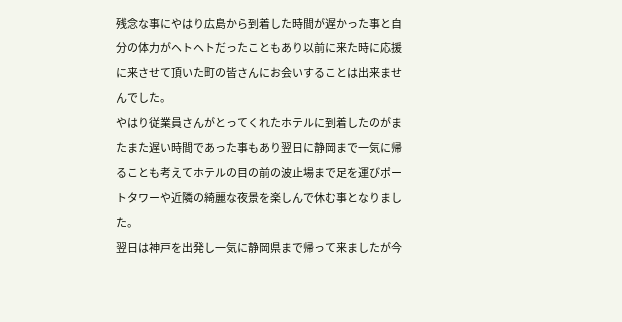残念な事にやはり広島から到着した時間が遅かった事と自分の体力がヘトヘトだったこともあり以前に来た時に応援に来させて頂いた町の皆さんにお会いすることは出来ませんでした。
やはり従業員さんがとってくれたホテルに到着したのがまたまた遅い時間であった事もあり翌日に静岡まで一気に帰ることも考えてホテルの目の前の波止場まで足を運びポートタワーや近隣の綺麗な夜景を楽しんで休む事となりました。
翌日は神戸を出発し一気に静岡県まで帰って来ましたが今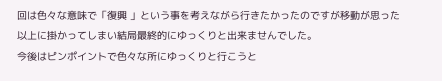回は色々な意味で「復興 」という事を考えながら行きたかったのですが移動が思った以上に掛かってしまい結局最終的にゆっくりと出来ませんでした。
今後はピンポイントで色々な所にゆっくりと行こうと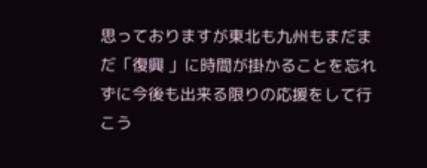思っておりますが東北も九州もまだまだ「復興 」に時間が掛かることを忘れずに今後も出来る限りの応援をして行こう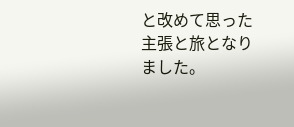と改めて思った主張と旅となりました。